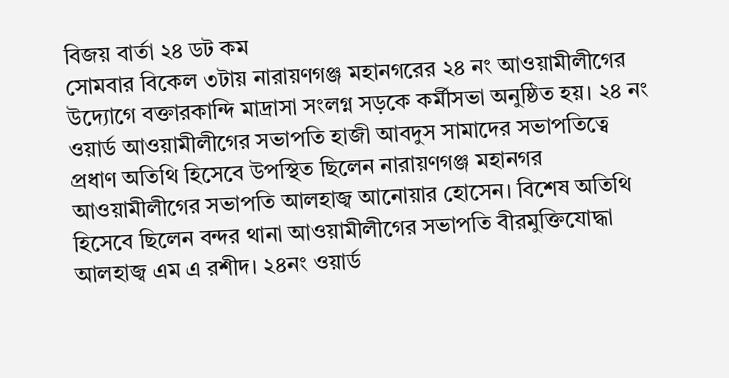বিজয় বার্তা ২৪ ডট কম
সোমবার বিকেল ৩টায় নারায়ণগঞ্জ মহানগরের ২৪ নং আওয়ামীলীগের উদ্যোগে বক্তারকান্দি মাদ্রাসা সংলগ্ন সড়কে কর্মীসভা অনুষ্ঠিত হয়। ২৪ নং ওয়ার্ড আওয়ামীলীগের সভাপতি হাজী আবদুস সামাদের সভাপতিত্বে প্রধাণ অতিথি হিসেবে উপস্থিত ছিলেন নারায়ণগঞ্জ মহানগর আওয়ামীলীগের সভাপতি আলহাজ্ব আনোয়ার হোসেন। বিশেষ অতিথি হিসেবে ছিলেন বন্দর থানা আওয়ামীলীগের সভাপতি বীরমুক্তিযোদ্ধা আলহাজ্ব এম এ রশীদ। ২৪নং ওয়ার্ড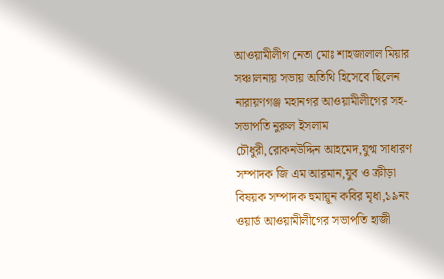আওয়ামীলীগ নেতা মোঃ শাহজালাল মিয়ার সঞ্চালনায় সভায় অতিথি হিসেবে ছিলেন নারায়ণগঞ্জ মহানগর আওয়ামীলীগের সহ-সভাপতি নুরুল ইসলাম চৌধুরী,রোকনউদ্দিন আহমেদ,যুগ্ম সাধারণ সম্পাদক জি এম আরমান,যুব ও ক্রীড়া বিষয়ক সম্পাদক হুমায়ূন কবির মৃধা,১৯নং ওয়ার্ড আওয়ামীলীগের সভাপতি হাজী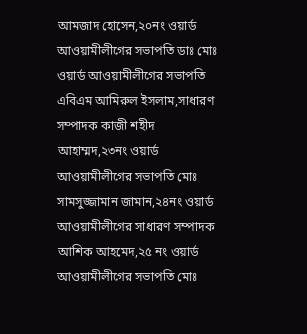আমজাদ হোসেন,২০নং ওয়ার্ড আওয়ামীলীগের সভাপতি ডাঃ মোঃ ওয়ার্ড আওয়ামীলীগের সভাপতি এবিএম আমিরুল ইসলাম,সাধারণ সম্পাদক কাজী শহীদ আহাম্মদ,২৩নং ওয়ার্ড আওয়ামীলীগের সভাপতি মোঃ সামসুজ্জামান জামান,২৪নং ওয়ার্ড আওয়ামীলীগের সাধারণ সম্পাদক আশিক আহমেদ,২৫ নং ওয়ার্ড আওয়ামীলীগের সভাপতি মোঃ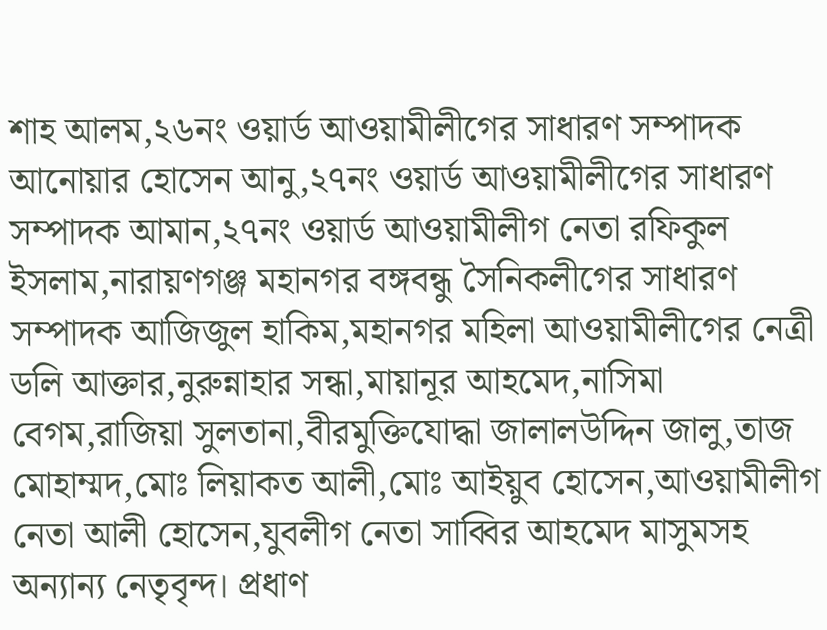শাহ আলম,২৬নং ওয়ার্ড আওয়ামীলীগের সাধারণ সম্পাদক আনোয়ার হোসেন আনু,২৭নং ওয়ার্ড আওয়ামীলীগের সাধারণ সম্পাদক আমান,২৭নং ওয়ার্ড আওয়ামীলীগ নেতা রফিকুল ইসলাম,নারায়ণগঞ্জ মহানগর বঙ্গবন্ধু সৈনিকলীগের সাধারণ সম্পাদক আজিজুল হাকিম,মহানগর মহিলা আওয়ামীলীগের নেত্রী ডলি আক্তার,নুরুন্নাহার সন্ধা,মায়ানূর আহমেদ,নাসিমা বেগম,রাজিয়া সুলতানা,বীরমুক্তিযোদ্ধা জালালউদ্দিন জালু,তাজ মোহাম্মদ,মোঃ লিয়াকত আলী,মোঃ আইয়ুব হোসেন,আওয়ামীলীগ নেতা আলী হোসেন,যুবলীগ নেতা সাব্বির আহমেদ মাসুমসহ অন্যান্য নেতৃবৃন্দ। প্রধাণ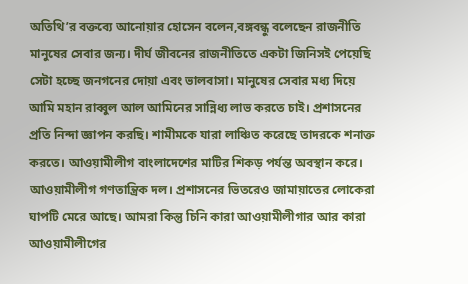অতিথি’র বক্তব্যে আনোয়ার হোসেন বলেন,বঙ্গবন্ধু বলেছেন রাজনীতি মানুষের সেবার জন্য। দীর্ঘ জীবনের রাজনীতিতে একটা জিনিসই পেয়েছি সেটা হচ্ছে জনগনের দোয়া এবং ভালবাসা। মানুষের সেবার মধ্য দিয়ে আমি মহান রাব্বুল আল আমিনের সান্নিধ্য লাভ করতে চাই। প্রশাসনের প্রতি নিন্দা জ্ঞাপন করছি। শামীমকে যারা লাঞ্চিত করেছে তাদরকে শনাক্ত করতে। আওয়ামীলীগ বাংলাদেশের মাটির শিকড় পর্যন্ত অবস্থান করে। আওয়ামীলীগ গণতান্ত্রিক দল। প্রশাসনের ভিতরেও জামায়াতের লোকেরা ঘাপটি মেরে আছে। আমরা কিন্তু চিনি কারা আওয়ামীলীগার আর কারা আওয়ামীলীগের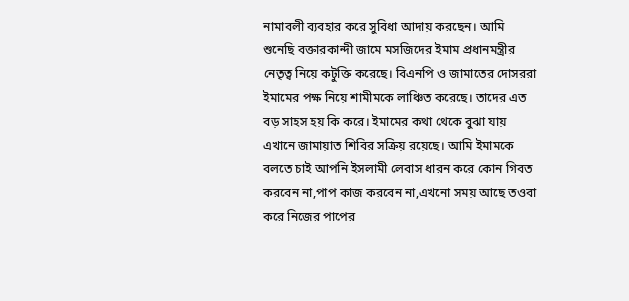নামাবলী ব্যবহার করে সুবিধা আদায় করছেন। আমি শুনেছি বক্তারকান্দী জামে মসজিদের ইমাম প্রধানমন্ত্রীর নেতৃত্ব নিয়ে কটুক্তি করেছে। বিএনপি ও জামাতের দোসররা ইমামের পক্ষ নিয়ে শামীমকে লাঞ্চিত করেছে। তাদের এত বড় সাহস হয় কি করে। ইমামের কথা থেকে বুঝা যায় এখানে জামায়াত শিবির সক্রিয় রয়েছে। আমি ইমামকে বলতে চাই আপনি ইসলামী লেবাস ধারন করে কোন গিবত করবেন না,পাপ কাজ করবেন না,এখনো সময় আছে তওবা করে নিজের পাপের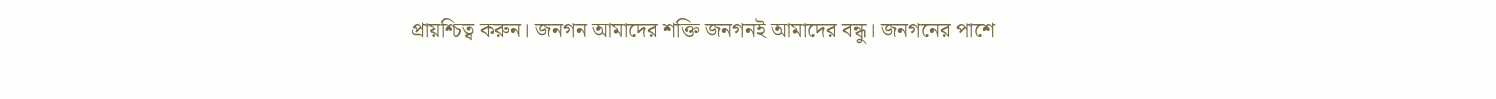প্রায়শ্চিত্ব করুন। জনগন আমাদের শক্তি জনগনই আমাদের বন্ধু। জনগনের পাশে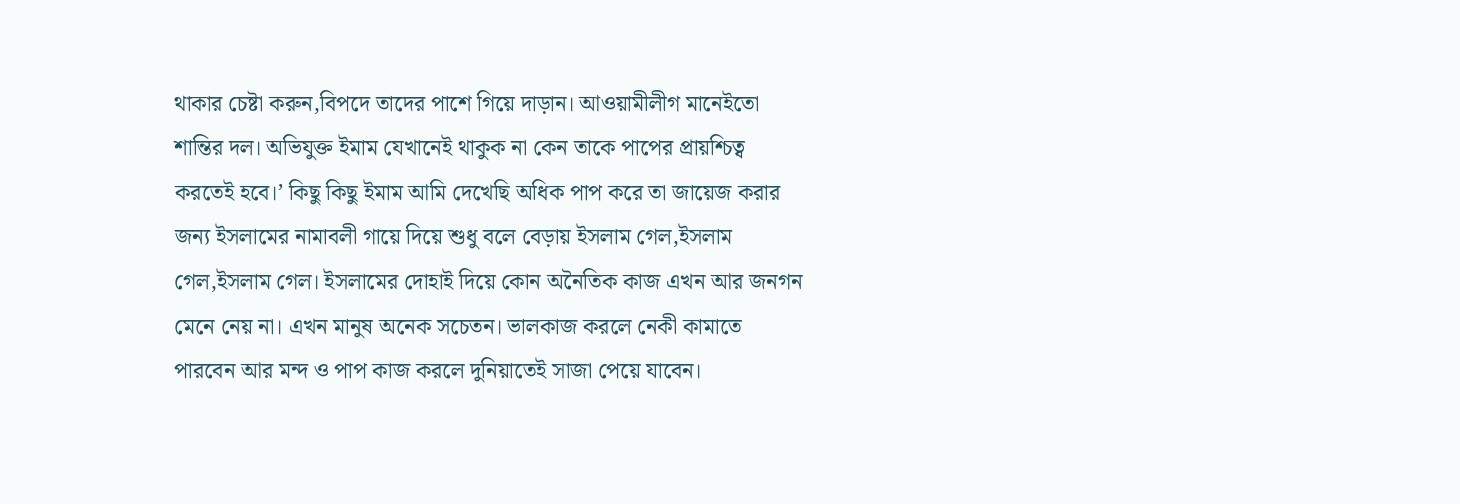থাকার চেষ্টা করুন,বিপদে তাদের পাশে গিয়ে দাড়ান। আওয়ামীলীগ মানেইতো শান্তির দল। অভিযুক্ত ইমাম যেখানেই থাকুক না কেন তাকে পাপের প্রায়শ্চিত্ব করতেই হবে।’ কিছু কিছু ইমাম আমি দেখেছি অধিক পাপ করে তা জায়েজ করার জন্য ইসলামের নামাবলী গায়ে দিয়ে শুধু বলে বেড়ায় ইসলাম গেল,ইসলাম গেল,ইসলাম গেল। ইসলামের দোহাই দিয়ে কোন অনৈতিক কাজ এখন আর জনগন মেনে নেয় না। এখন মানুষ অনেক সচেতন। ভালকাজ করলে নেকী কামাতে পারবেন আর মন্দ ও পাপ কাজ করলে দুনিয়াতেই সাজা পেয়ে যাবেন।